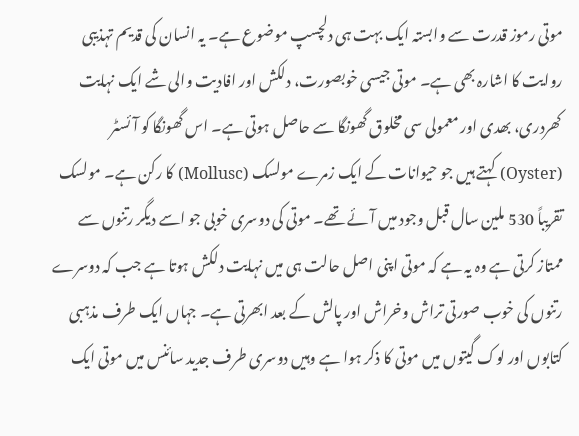موتی رموز قدرت سے وابستہ ایک بہت ہی دلچسپ موضوع ہے۔ یہ انسان کی قدیم تہذیبی روایت کا اشارہ بھی ہے۔ موتی جیسی خوبصورت، دلکش اور افادیت والی شے ایک نہایت کھردری، بھدی اور معمولی سی مخلوق گھونگا سے حاصل ہوتی ہے۔ اس گھونگا کو آئسٹر (Oyster) کہتے ہیں جو حیوانات کے ایک زمرے مولسک (Mollusc) کا رکن ہے۔ مولسک تقریباً 530 ملین سال قبل وجود میں آئے تھے۔ موتی کی دوسری خوبی جو اسے دیگر رتنوں سے ممتاز کرتی ہے وہ یہ ہے کہ موتی اپنی اصل حالت ہی میں نہایت دلکش ہوتا ہے جب کہ دوسرے رتنوں کی خوب صورتی تراش وخراش اور پالش کے بعد ابھرتی ہے۔ جہاں ایک طرف مذہبی کتابوں اور لوک گیتوں میں موتی کا ذکر ہوا ہے وہیں دوسری طرف جدید سائنس میں موتی ایک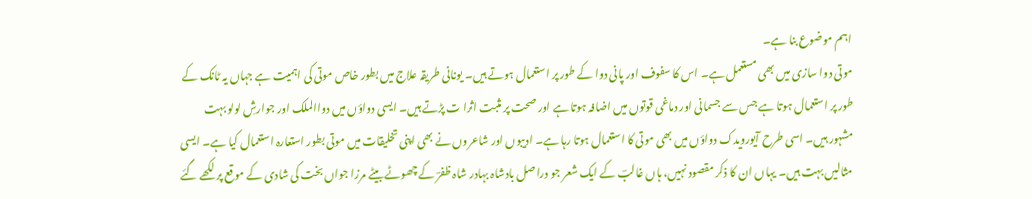اہم موضوع بنا ہے۔
موتی دوا سازی میں بھی مستعمل ہے۔ اس کا سفوف اور پانی دوا کے طور پر استعمال ہوتے ہیں۔ یونانی طریقہ علاج میں بطور خاص موتی کی اہمیت ہے جہاں یہ ٹانک کے طور پر استعمال ہوتا ہے جس سے جسمانی اور دماغی قوتوں میں اضافہ ہوتا ہے اور صحت پر مثبت اثرا ت پڑتے ہیں۔ ایسی دواؤں میں دواالملک اور جوارشِ لولو بہت مشہور ہیں۔ اسی طرح آیورویدک دواؤں میں بھی موتی کا استعمال ہوتا رہا ہے۔ ادیبوں اور شاعروں نے بھی اپنی تخلیقات میں موتی بطور استعارہ استعمال کیا ہے۔ ایسی مثالیں بہت ہیں۔ یہاں ان کا ذکر مقصود نہیں، ہاں غالبؔ کے ایک شعر جو دراصل بادشاہ بہادر شاہ ظفرؔ کے چھوٹے بیٹے مرزا جواں بخت کی شادی کے موقع پر لکھے گئے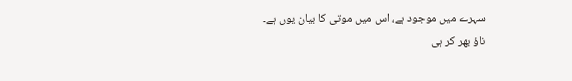سہرے میں موجود ہے، اس میں موتی کا بیان یوں ہے۔
ناؤ بھر کر ہی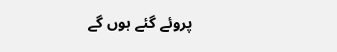پروئے گئے ہوں گے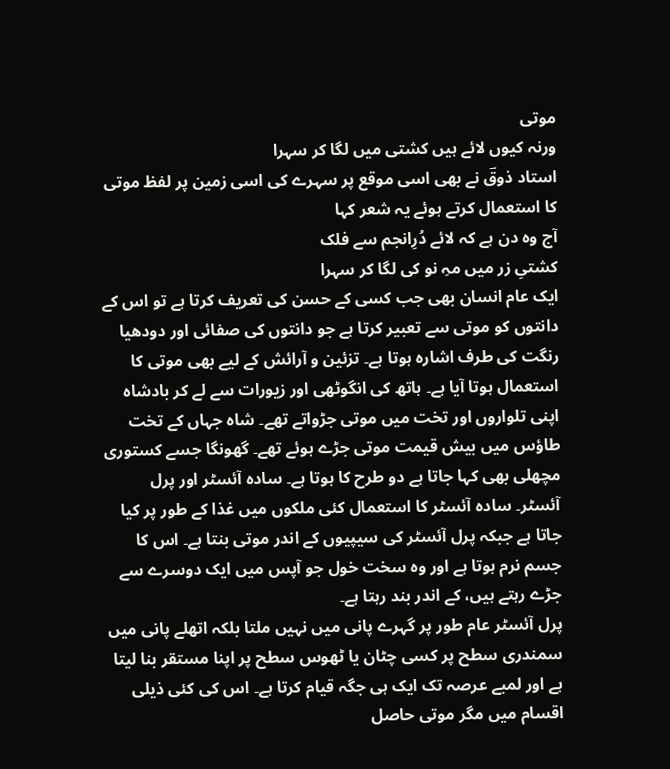موتی
ورنہ کیوں لائے ہیں کشتی میں لگا کر سہرا
استاد ذوقؔ نے بھی اسی موقع پر سہرے کی اسی زمین پر لفظ موتی کا استعمال کرتے ہوئے یہ شعر کہا
آج وہ دن ہے کہ لائے دُرِانجم سے فلک
کشتیِ زر میں مہِ نو کی لگا کر سہرا
ایک عام انسان بھی جب کسی کے حسن کی تعریف کرتا ہے تو اس کے دانتوں کو موتی سے تعبیر کرتا ہے جو دانتوں کی صفائی اور دودھیا رنگت کی طرف اشارہ ہوتا ہے۔ تزئین و آرائش کے لیے بھی موتی کا استعمال ہوتا آیا ہے۔ ہاتھ کی انگوٹھی اور زیورات سے لے کر بادشاہ اپنی تلواروں اور تخت میں موتی جڑواتے تھے۔ شاہ جہاں کے تخت طاؤس میں بیش قیمت موتی جڑے ہوئے تھے۔ گھونگا جسے کستوری مچھلی بھی کہا جاتا ہے دو طرح کا ہوتا ہے۔ سادہ آئسٹر اور پرل آئسٹر۔ سادہ آئسٹر کا استعمال کئی ملکوں میں غذا کے طور پر کیا جاتا ہے جبکہ پرل آئسٹر کی سیپیوں کے اندر موتی بنتا ہے۔ اس کا جسم نرم ہوتا ہے اور وہ سخت خول جو آپس میں ایک دوسرے سے جڑے رہتے ہیں، کے اندر بند رہتا ہے۔
پرل آئسٹر عام طور پر گہرے پانی میں نہیں ملتا بلکہ اتھلے پانی میں سمندری سطح پر کسی چٹان یا ٹھوس سطح پر اپنا مستقر بنا لیتا ہے اور لمبے عرصہ تک ایک ہی جگہ قیام کرتا ہے۔ اس کی کئی ذیلی اقسام میں مگر موتی حاصل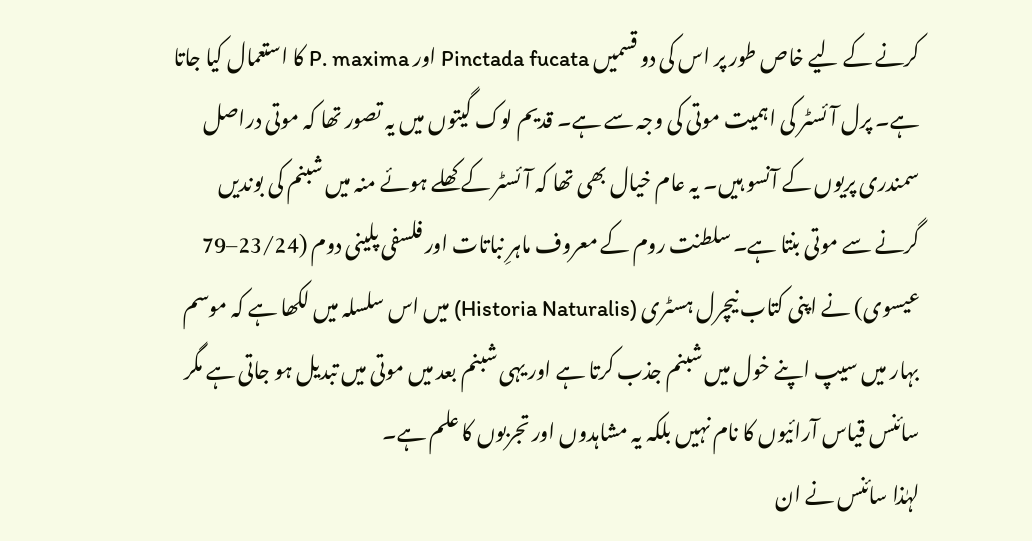کرنے کے لیے خاص طور پر اس کی دو قسمیں Pinctada fucata اور P. maxima کا استعمال کیا جاتا ہے۔ پرل آئسٹر کی اہمیت موتی کی وجہ سے ہے۔ قدیم لوک گیتوں میں یہ تصور تھا کہ موتی دراصل سمندری پریوں کے آنسو ہیں۔ یہ عام خیال بھی تھا کہ آئسٹر کے کھلے ہوئے منہ میں شبنم کی بوندیں گرنے سے موتی بنتا ہے۔ سلطنت روم کے معروف ماہرِ نباتات اور فلسفی پلینی دوم (23/24–79 عیسوی) نے اپنی کتاب نیچرل ہسٹری (Historia Naturalis) میں اس سلسلہ میں لکھا ہے کہ موسم بہار میں سیپ اپنے خول میں شبنم جذب کرتا ہے اور یہی شبنم بعد میں موتی میں تبدیل ہو جاتی ہے مگر سائنس قیاس آرائیوں کا نام نہیں بلکہ یہ مشاہدوں اور تجربوں کا علم ہے۔
لہٰذا سائنس نے ان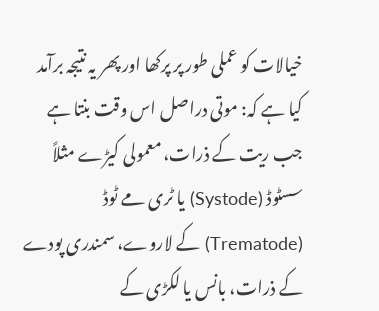خیالات کو عملی طور پر پرکھا اور پھر یہ نتیجہ برآمد کیا ہے کہ: موتی دراصل اس وقت بنتا ہے جب ریت کے ذرات، معمولی کیڑے مثلاً سسٹوڈ (Systode) یا ٹری مے ٹوڈ (Trematode) کے لاروے، سمندری پودے کے ذرات، بانس یا لکڑی کے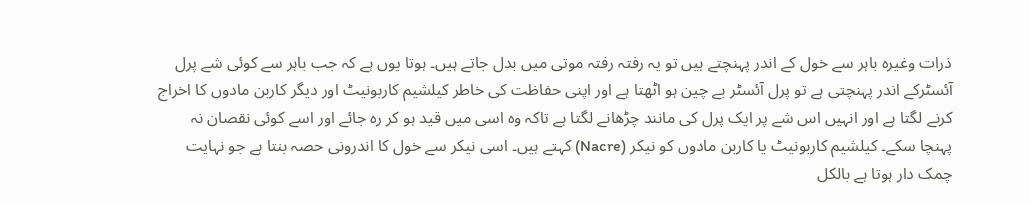ذرات وغیرہ باہر سے خول کے اندر پہنچتے ہیں تو یہ رفتہ رفتہ موتی میں بدل جاتے ہیں۔ ہوتا یوں ہے کہ جب باہر سے کوئی شے پرل آئسٹرکے اندر پہنچتی ہے تو پرل آئسٹر بے چین ہو اٹھتا ہے اور اپنی حفاظت کی خاطر کیلشیم کاربونیٹ اور دیگر کاربن مادوں کا اخراج کرنے لگتا ہے اور انہیں اس شے پر ایک پرل کی مانند چڑھانے لگتا ہے تاکہ وہ اسی میں قید ہو کر رہ جائے اور اسے کوئی نقصان نہ پہنچا سکے۔ کیلشیم کاربونیٹ یا کاربن مادوں کو نیکر (Nacre) کہتے ہیں۔ اسی نیکر سے خول کا اندرونی حصہ بنتا ہے جو نہایت چمک دار ہوتا ہے بالکل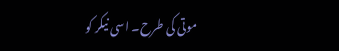موتی کی طرح۔ اسی نیکر کو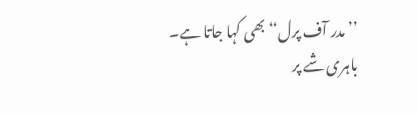’’مدر آف پرل‘‘ بھی کہا جاتا ہے۔ باہری شے پر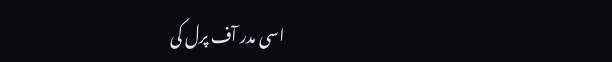اسی مدر آف پرل کی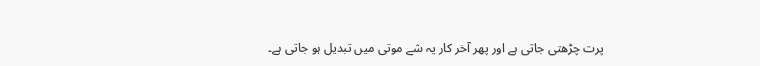پرت چڑھتی جاتی ہے اور پھر آخر کار یہ شے موتی میں تبدیل ہو جاتی ہے۔